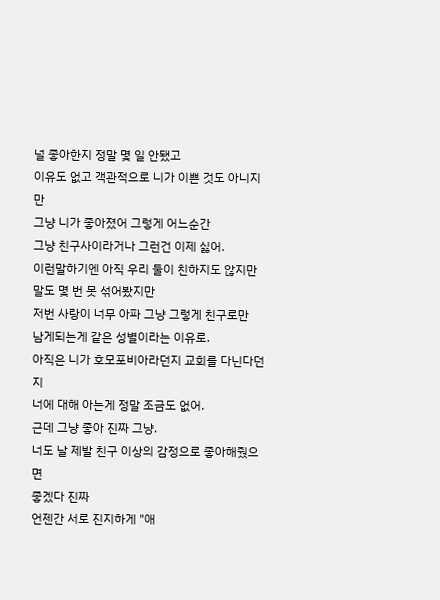널 좋아한지 정말 몇 일 안됐고
이유도 없고 객관적으로 니가 이쁜 것도 아니지만
그냥 니가 좋아졌어 그렇게 어느순간
그냥 친구사이라거나 그런건 이제 싫어.
이런말하기엔 아직 우리 둘이 친하지도 않지만
말도 몇 번 못 섞어봤지만
저번 사랑이 너무 아파 그냥 그렇게 친구로만
남게되는게 같은 성별이라는 이유로.
아직은 니가 호모포비아라던지 교회를 다닌다던지
너에 대해 아는게 정말 조금도 없어.
근데 그냥 좋아 진짜 그냥.
너도 날 제발 친구 이상의 감정으로 좋아해줬으면
좋겠다 진짜
언젠간 서로 진지하게 "애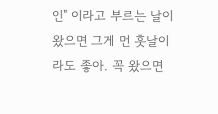인" 이라고 부르는 날이 왔으면 그게 먼 훗날이라도 좋아. 꼭 왔으면